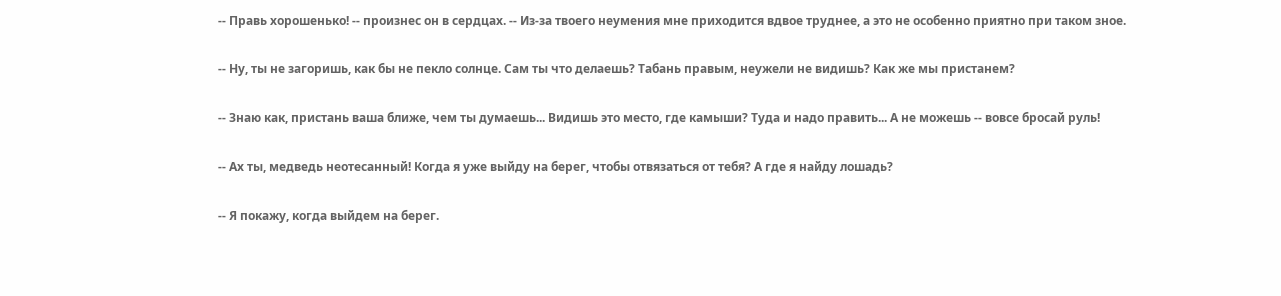-- Правь хорошенько! -- произнес он в сердцах. -- Из-за твоего неумения мне приходится вдвое труднее, а это не особенно приятно при таком зное.

-- Ну, ты не загоришь, как бы не пекло солнце. Сам ты что делаешь? Табань правым, неужели не видишь? Как же мы пристанем?

-- Знаю как, пристань ваша ближе, чем ты думаешь... Видишь это место, где камыши? Туда и надо править... А не можешь -- вовсе бросай руль!

-- Ах ты, медведь неотесанный! Когда я уже выйду на берег, чтобы отвязаться от тебя? А где я найду лошадь?

-- Я покажу, когда выйдем на берег.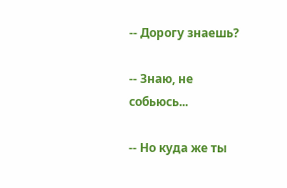-- Дорогу знаешь?

-- Знаю, не собьюсь...

-- Но куда же ты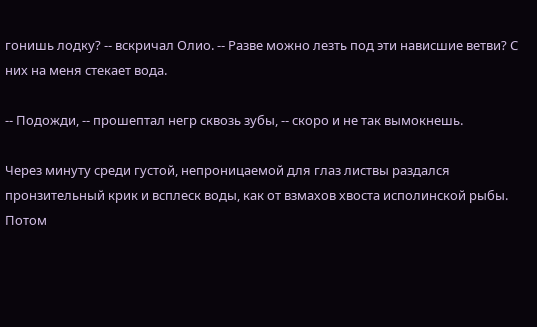гонишь лодку? -- вскричал Олио. -- Разве можно лезть под эти нависшие ветви? С них на меня стекает вода.

-- Подожди, -- прошептал негр сквозь зубы, -- скоро и не так вымокнешь.

Через минуту среди густой, непроницаемой для глаз листвы раздался пронзительный крик и всплеск воды, как от взмахов хвоста исполинской рыбы. Потом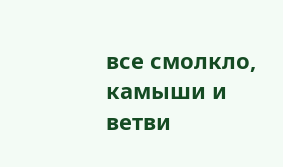все смолкло, камыши и ветви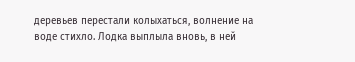деревьев перестали колыхаться, волнение на воде стихло. Лодка выплыла вновь, в ней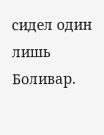сидел один лишь Боливар.